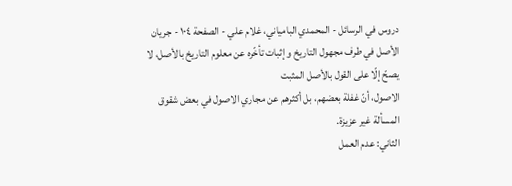دروس في الرسائل - المحمدي البامياني، غلام علي - الصفحة ١٠٤ - جريان الأصل في طرف مجهول التاريخ و إثبات تأخّره عن معلوم التاريخ بالأصل، لا يصحّ إلّا على القول بالأصل المثبت
الاصول، أنّ غفلة بعضهم، بل أكثرهم عن مجاري الاصول في بعض شقوق المسألة غير عزيزة.
الثاني: عدم العمل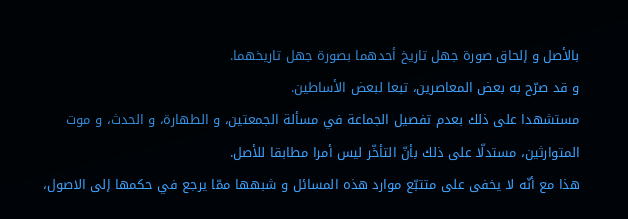بالأصل و إلحاق صورة جهل تاريخ أحدهما بصورة جهل تاريخهما.
و قد صرّح به بعض المعاصرين، تبعا لبعض الأساطين.
مستشهدا على ذلك بعدم تفصيل الجماعة في مسألة الجمعتين، و الطهارة، و الحدث، و موت المتوارثين، مستدلّا على ذلك بأنّ التأخّر ليس أمرا مطابقا للأصل.
هذا مع أنّه لا يخفى على متتبّع موارد هذه المسائل و شبهها ممّا يرجع في حكمها إلى الاصول،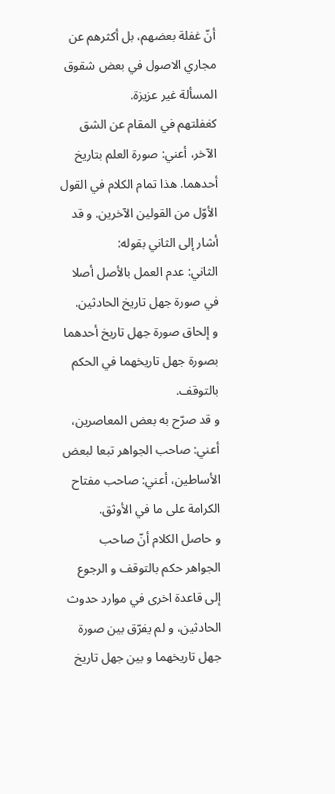أنّ غفلة بعضهم، بل أكثرهم عن مجاري الاصول في بعض شقوق المسألة غير عزيزة.
كغفلتهم في المقام عن الشق الآخر، أعني: صورة العلم بتاريخ أحدهما. هذا تمام الكلام في القول الأوّل من القولين الآخرين. و قد أشار إلى الثاني بقوله:
الثاني: عدم العمل بالأصل أصلا في صورة جهل تاريخ الحادثين.
و إلحاق صورة جهل تاريخ أحدهما بصورة جهل تاريخهما في الحكم بالتوقف.
و قد صرّح به بعض المعاصرين، أعني: صاحب الجواهر تبعا لبعض الأساطين، أعني: صاحب مفتاح الكرامة على ما في الأوثق.
و حاصل الكلام أنّ صاحب الجواهر حكم بالتوقف و الرجوع إلى قاعدة اخرى في موارد حدوث الحادثين، و لم يفرّق بين صورة جهل تاريخهما و بين جهل تاريخ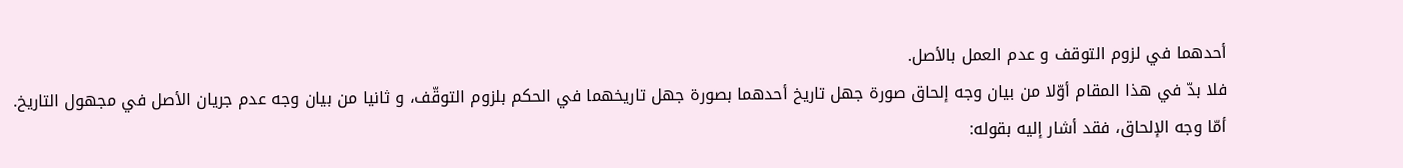أحدهما في لزوم التوقف و عدم العمل بالأصل.
فلا بدّ في هذا المقام أوّلا من بيان وجه إلحاق صورة جهل تاريخ أحدهما بصورة جهل تاريخهما في الحكم بلزوم التوقّف، و ثانيا من بيان وجه عدم جريان الأصل في مجهول التاريخ.
أمّا وجه الإلحاق، فقد أشار إليه بقوله: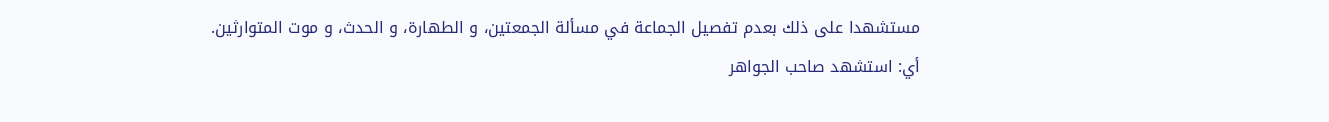مستشهدا على ذلك بعدم تفصيل الجماعة في مسألة الجمعتين، و الطهارة، و الحدث، و موت المتوارثين.
أي: استشهد صاحب الجواهر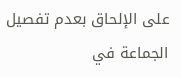على الإلحاق بعدم تفصيل الجماعة في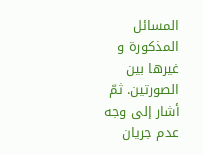المسائل المذكورة و غيرها بين الصورتين. ثمّ أشار إلى وجه عدم جريان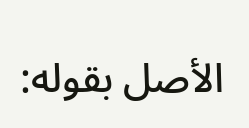الأصل بقوله: